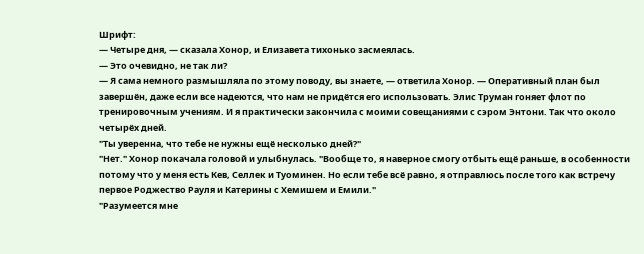Шрифт:
— Четыре дня, — сказала Хонор, и Елизавета тихонько засмеялась.
— Это очевидно, не так ли?
— Я сама немного размышляла по этому поводу, вы знаете, — ответила Хонор. — Оперативный план был завершён, даже если все надеются, что нам не придётся его использовать. Элис Труман гоняет флот по тренировочным учениям. И я практически закончила с моими совещаниями с сэром Энтони. Так что около четырёх дней.
"Ты уверенна, что тебе не нужны ещё несколько дней?"
"Нет." Хонор покачала головой и улыбнулась. "Вообще то, я наверное смогу отбыть ещё раньше, в особенности потому что у меня есть Кев, Селлек и Туоминен. Но если тебе всё равно, я отправлюсь после того как встречу первое Роджество Рауля и Катерины с Хемишем и Емили."
"Разумеется мне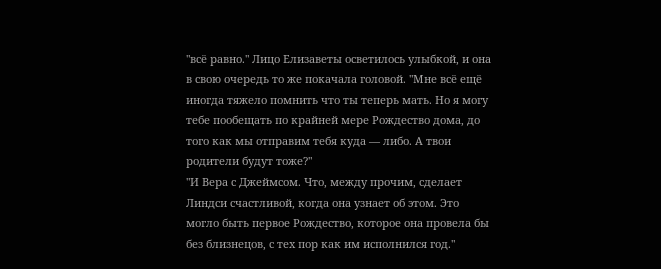"всё равно." Лицо Елизаветы осветилось улыбкой, и она в свою очередь то же покачала головой. "Мне всё ещё иногда тяжело помнить что ты теперь мать. Но я могу тебе пообещать по крайней мере Рождество дома, до того как мы отправим тебя куда — либо. А твои родители будут тоже?"
"И Вера с Джеймсом. Что, между прочим, сделает Линдси счастливой, когда она узнает об этом. Это могло быть первое Рождество, которое она провела бы без близнецов, с тех пор как им исполнился год."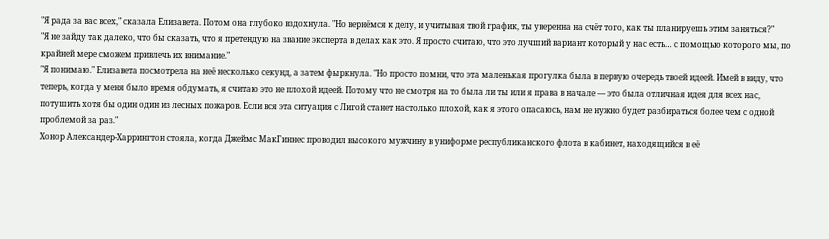"Я рада за вас всех," сказала Елизавета. Потом она глубоко вздохнула. "Но вернёмся к делу, и учитывая твой график, ты уверенна на счёт того, как ты планируешь этим заняться?"
"Я не зайду так далеко, что бы сказать, что я претендую на звание эксперта в делах как это. Я просто считаю, что это лучший вариант который у нас есть… с помощью которого мы, по крайней мере сможем привлечь их внимание."
"Я понимаю." Елизавета посмотрела на неё несколько секунд, а затем фыркнула. "Но просто помни, что эта маленькая прогулка была в первую очередь твоей идеей. Имей в виду, что теперь, когда у меня было время обдумать, я считаю это не плохой идеей. Потому что не смотря на то была ли ты или я права в начале — это была отличная идея для всех нас, потушить хотя бы один один из лесных пожаров. Если вся эта ситуация с Лигой станет настолько плохой, как я этого опасаюсь, нам не нужно будет разбираться более чем с одной проблемой за раз."
Хонор Александер-Харрингтон стояла, когда Джеймс МакГиннес проводил высокого мужчину в униформе республиканского флота в кабинет, находящийся в её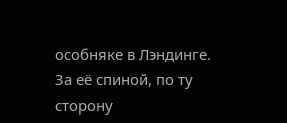особняке в Лэндинге. За её спиной, по ту сторону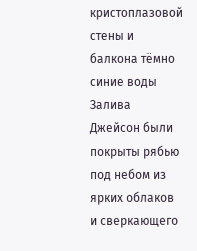кристоплазовой стены и балкона тёмно синие воды Залива Джейсон были покрыты рябью под небом из ярких облаков и сверкающего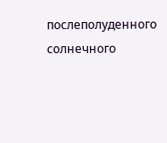послеполуденного солнечного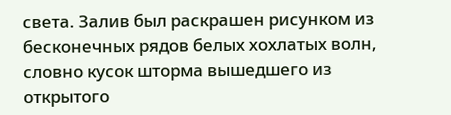света. Залив был раскрашен рисунком из бесконечных рядов белых хохлатых волн, словно кусок шторма вышедшего из открытого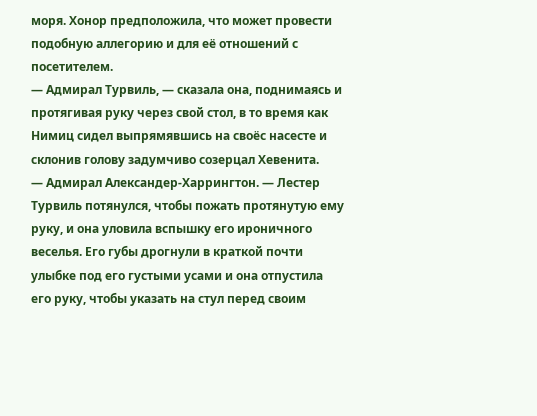моря. Хонор предположила, что может провести подобную аллегорию и для её отношений с посетителем.
— Адмирал Турвиль, — сказала она, поднимаясь и протягивая руку через свой стол, в то время как Нимиц сидел выпрямявшись на своёс насесте и склонив голову задумчиво созерцал Хевенита.
— Адмирал Александер-Харрингтон. — Лестер Турвиль потянулся, чтобы пожать протянутую ему руку, и она уловила вспышку его ироничного веселья. Его губы дрогнули в краткой почти улыбке под его густыми усами и она отпустила его руку, чтобы указать на стул перед своим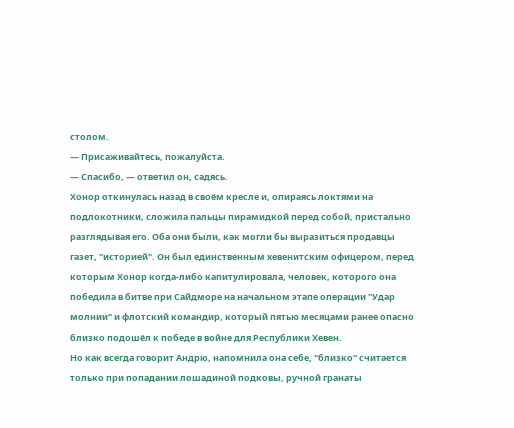столом.
— Присаживайтесь, пожалуйста.
— Спасибо, — ответил он, садясь.
Хонор откинулась назад в своём кресле и, опираясь локтями на подлокотники, сложила пальцы пирамидкой перед собой, пристально разглядывая его. Оба они были, как могли бы выразиться продавцы газет, "историей". Он был единственным хевенитским офицером, перед которым Хонор когда-либо капитулировала, человек, которого она победила в битве при Сайдморе на начальном этапе операции "Удар молнии" и флотский командир, который пятью месяцами ранее опасно близко подошёл к победе в войне для Республики Хевен.
Но как всегда говорит Андрю, напомнила она себе, "близко" считается только при попадании лошадиной подковы, ручной гранаты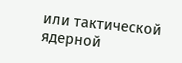или тактической ядерной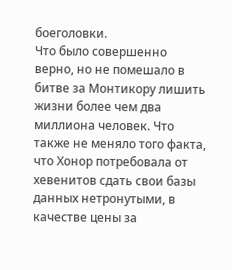боеголовки.
Что было совершенно верно, но не помешало в битве за Монтикору лишить жизни более чем два миллиона человек. Что также не меняло того факта, что Хонор потребовала от хевенитов сдать свои базы данных нетронутыми, в качестве цены за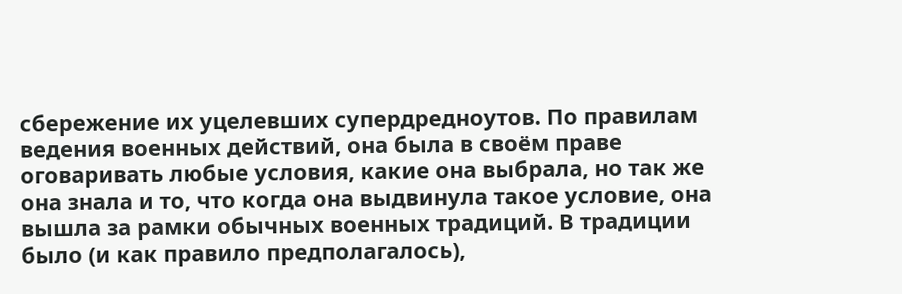сбережение их уцелевших супердредноутов. По правилам ведения военных действий, она была в своём праве оговаривать любые условия, какие она выбрала, но так же она знала и то, что когда она выдвинула такое условие, она вышла за рамки обычных военных традиций. В традиции было (и как правило предполагалось),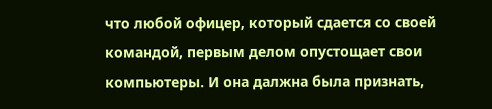что любой офицер, который сдается со своей командой, первым делом опустощает свои компьютеры. И она далжна была признать,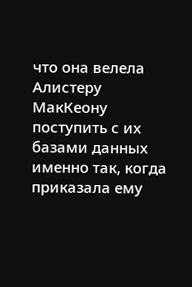что она велела Алистеру МакКеону поступить с их базами данных именно так, когда приказала ему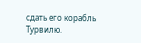сдать его корабль Турвилю.